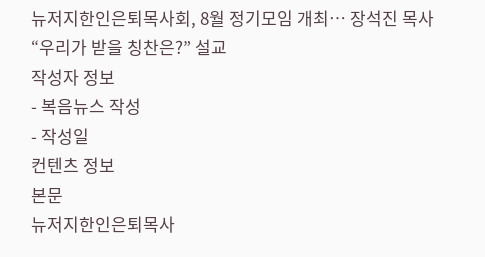뉴저지한인은퇴목사회, 8월 정기모임 개최… 장석진 목사 “우리가 받을 칭찬은?” 설교
작성자 정보
- 복음뉴스 작성
- 작성일
컨텐츠 정보
본문
뉴저지한인은퇴목사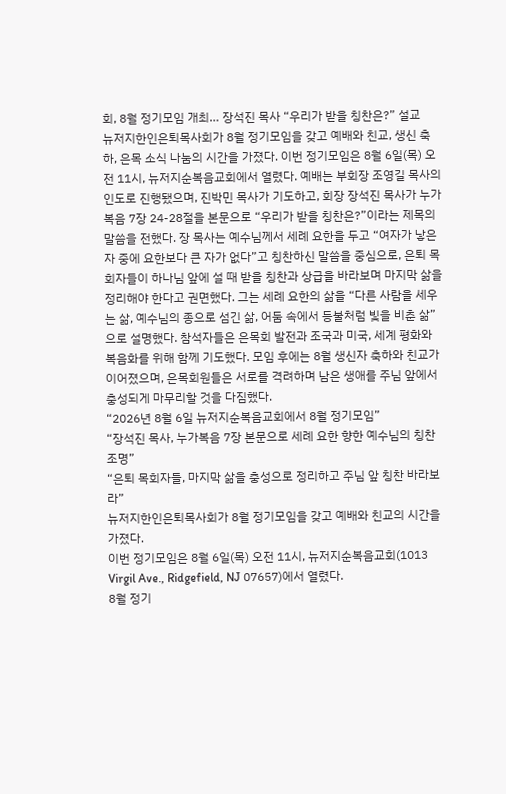회, 8월 정기모임 개최… 장석진 목사 “우리가 받을 칭찬은?” 설교
뉴저지한인은퇴목사회가 8월 정기모임을 갖고 예배와 친교, 생신 축하, 은목 소식 나눔의 시간을 가졌다. 이번 정기모임은 8월 6일(목) 오전 11시, 뉴저지순복음교회에서 열렸다. 예배는 부회장 조영길 목사의 인도로 진행됐으며, 진박민 목사가 기도하고, 회장 장석진 목사가 누가복음 7장 24-28절을 본문으로 “우리가 받을 칭찬은?”이라는 제목의 말씀을 전했다. 장 목사는 예수님께서 세례 요한을 두고 “여자가 낳은 자 중에 요한보다 큰 자가 없다”고 칭찬하신 말씀을 중심으로, 은퇴 목회자들이 하나님 앞에 설 때 받을 칭찬과 상급을 바라보며 마지막 삶을 정리해야 한다고 권면했다. 그는 세례 요한의 삶을 “다른 사람을 세우는 삶, 예수님의 종으로 섬긴 삶, 어둠 속에서 등불처럼 빛을 비춘 삶”으로 설명했다. 참석자들은 은목회 발전과 조국과 미국, 세계 평화와 복음화를 위해 함께 기도했다. 모임 후에는 8월 생신자 축하와 친교가 이어졌으며, 은목회원들은 서로를 격려하며 남은 생애를 주님 앞에서 충성되게 마무리할 것을 다짐했다.
“2026년 8월 6일 뉴저지순복음교회에서 8월 정기모임”
“장석진 목사, 누가복음 7장 본문으로 세례 요한 향한 예수님의 칭찬 조명”
“은퇴 목회자들, 마지막 삶을 충성으로 정리하고 주님 앞 칭찬 바라보라”
뉴저지한인은퇴목사회가 8월 정기모임을 갖고 예배와 친교의 시간을 가졌다.
이번 정기모임은 8월 6일(목) 오전 11시, 뉴저지순복음교회(1013 Virgil Ave., Ridgefield, NJ 07657)에서 열렸다.
8월 정기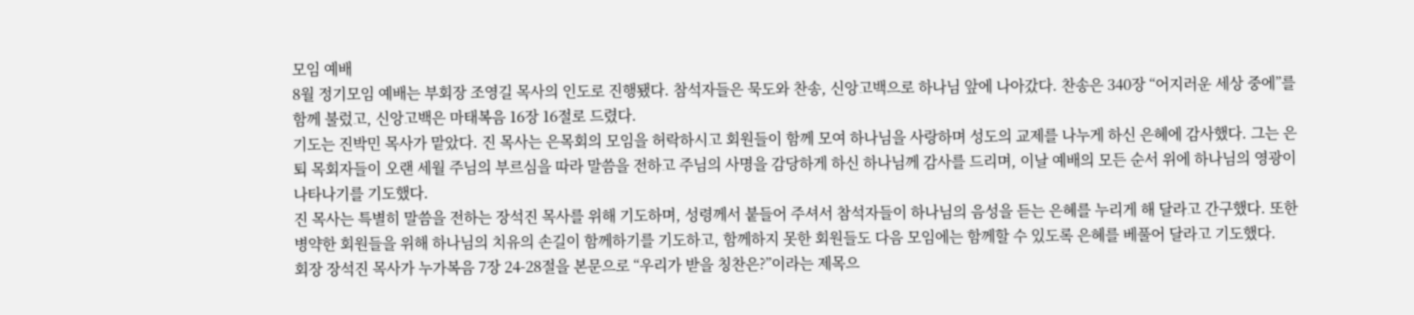모임 예배
8월 정기모임 예배는 부회장 조영길 목사의 인도로 진행됐다. 참석자들은 묵도와 찬송, 신앙고백으로 하나님 앞에 나아갔다. 찬송은 340장 “어지러운 세상 중에”를 함께 불렀고, 신앙고백은 마태복음 16장 16절로 드렸다.
기도는 진박민 목사가 맡았다. 진 목사는 은목회의 모임을 허락하시고 회원들이 함께 모여 하나님을 사랑하며 성도의 교제를 나누게 하신 은혜에 감사했다. 그는 은퇴 목회자들이 오랜 세월 주님의 부르심을 따라 말씀을 전하고 주님의 사명을 감당하게 하신 하나님께 감사를 드리며, 이날 예배의 모든 순서 위에 하나님의 영광이 나타나기를 기도했다.
진 목사는 특별히 말씀을 전하는 장석진 목사를 위해 기도하며, 성령께서 붙들어 주셔서 참석자들이 하나님의 음성을 듣는 은혜를 누리게 해 달라고 간구했다. 또한 병약한 회원들을 위해 하나님의 치유의 손길이 함께하기를 기도하고, 함께하지 못한 회원들도 다음 모임에는 함께할 수 있도록 은혜를 베풀어 달라고 기도했다.
회장 장석진 목사가 누가복음 7장 24-28절을 본문으로 “우리가 받을 칭찬은?”이라는 제목으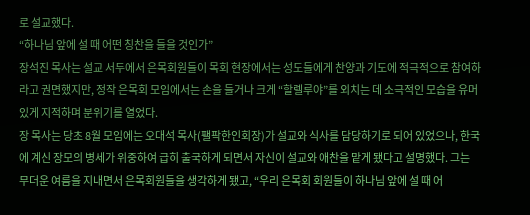로 설교했다.
“하나님 앞에 설 때 어떤 칭찬을 들을 것인가”
장석진 목사는 설교 서두에서 은목회원들이 목회 현장에서는 성도들에게 찬양과 기도에 적극적으로 참여하라고 권면했지만, 정작 은목회 모임에서는 손을 들거나 크게 “할렐루야”를 외치는 데 소극적인 모습을 유머 있게 지적하며 분위기를 열었다.
장 목사는 당초 8월 모임에는 오대석 목사(팰팍한인회장)가 설교와 식사를 담당하기로 되어 있었으나, 한국에 계신 장모의 병세가 위중하여 급히 출국하게 되면서 자신이 설교와 애찬을 맡게 됐다고 설명했다. 그는 무더운 여름을 지내면서 은목회원들을 생각하게 됐고, “우리 은목회 회원들이 하나님 앞에 설 때 어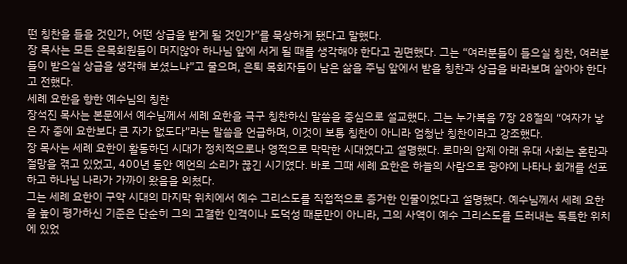떤 칭찬을 들을 것인가, 어떤 상급을 받게 될 것인가”를 묵상하게 됐다고 말했다.
장 목사는 모든 은목회원들이 머지않아 하나님 앞에 서게 될 때를 생각해야 한다고 권면했다. 그는 “여러분들이 들으실 칭찬, 여러분들이 받으실 상급을 생각해 보셨느냐”고 물으며, 은퇴 목회자들이 남은 삶을 주님 앞에서 받을 칭찬과 상급을 바라보며 살아야 한다고 전했다.
세례 요한을 향한 예수님의 칭찬
장석진 목사는 본문에서 예수님께서 세례 요한을 극구 칭찬하신 말씀을 중심으로 설교했다. 그는 누가복음 7장 28절의 “여자가 낳은 자 중에 요한보다 큰 자가 없도다”라는 말씀을 언급하며, 이것이 보통 칭찬이 아니라 엄청난 칭찬이라고 강조했다.
장 목사는 세례 요한이 활동하던 시대가 정치적으로나 영적으로 막막한 시대였다고 설명했다. 로마의 압제 아래 유대 사회는 혼란과 절망을 겪고 있었고, 400년 동안 예언의 소리가 끊긴 시기였다. 바로 그때 세례 요한은 하늘의 사람으로 광야에 나타나 회개를 선포하고 하나님 나라가 가까이 왔음을 외쳤다.
그는 세례 요한이 구약 시대의 마지막 위치에서 예수 그리스도를 직접적으로 증거한 인물이었다고 설명했다. 예수님께서 세례 요한을 높이 평가하신 기준은 단순히 그의 고결한 인격이나 도덕성 때문만이 아니라, 그의 사역이 예수 그리스도를 드러내는 독특한 위치에 있었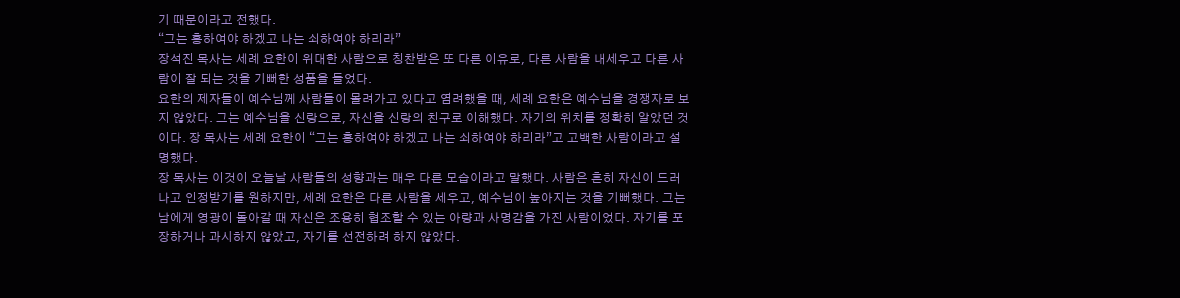기 때문이라고 전했다.
“그는 흥하여야 하겠고 나는 쇠하여야 하리라”
장석진 목사는 세례 요한이 위대한 사람으로 칭찬받은 또 다른 이유로, 다른 사람을 내세우고 다른 사람이 잘 되는 것을 기뻐한 성품을 들었다.
요한의 제자들이 예수님께 사람들이 몰려가고 있다고 염려했을 때, 세례 요한은 예수님을 경쟁자로 보지 않았다. 그는 예수님을 신랑으로, 자신을 신랑의 친구로 이해했다. 자기의 위치를 정확히 알았던 것이다. 장 목사는 세례 요한이 “그는 흥하여야 하겠고 나는 쇠하여야 하리라”고 고백한 사람이라고 설명했다.
장 목사는 이것이 오늘날 사람들의 성향과는 매우 다른 모습이라고 말했다. 사람은 흔히 자신이 드러나고 인정받기를 원하지만, 세례 요한은 다른 사람을 세우고, 예수님이 높아지는 것을 기뻐했다. 그는 남에게 영광이 돌아갈 때 자신은 조용히 협조할 수 있는 아량과 사명감을 가진 사람이었다. 자기를 포장하거나 과시하지 않았고, 자기를 선전하려 하지 않았다.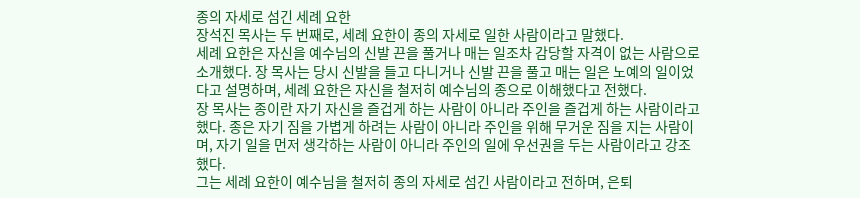종의 자세로 섬긴 세례 요한
장석진 목사는 두 번째로, 세례 요한이 종의 자세로 일한 사람이라고 말했다.
세례 요한은 자신을 예수님의 신발 끈을 풀거나 매는 일조차 감당할 자격이 없는 사람으로 소개했다. 장 목사는 당시 신발을 들고 다니거나 신발 끈을 풀고 매는 일은 노예의 일이었다고 설명하며, 세례 요한은 자신을 철저히 예수님의 종으로 이해했다고 전했다.
장 목사는 종이란 자기 자신을 즐겁게 하는 사람이 아니라 주인을 즐겁게 하는 사람이라고 했다. 종은 자기 짐을 가볍게 하려는 사람이 아니라 주인을 위해 무거운 짐을 지는 사람이며, 자기 일을 먼저 생각하는 사람이 아니라 주인의 일에 우선권을 두는 사람이라고 강조했다.
그는 세례 요한이 예수님을 철저히 종의 자세로 섬긴 사람이라고 전하며, 은퇴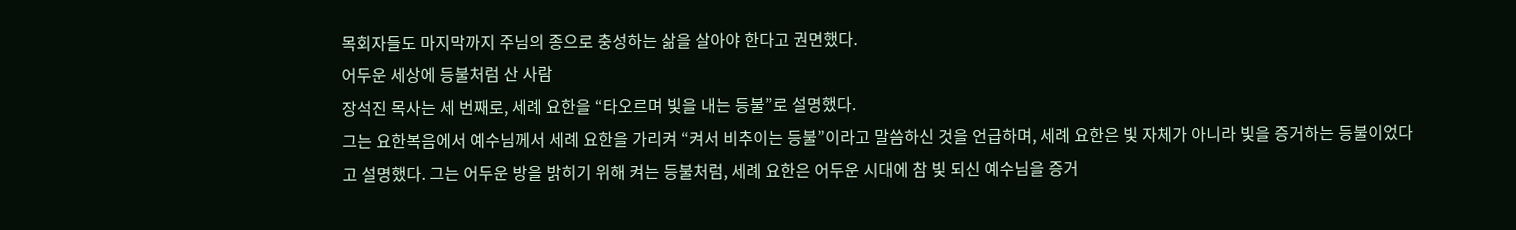목회자들도 마지막까지 주님의 종으로 충성하는 삶을 살아야 한다고 권면했다.
어두운 세상에 등불처럼 산 사람
장석진 목사는 세 번째로, 세례 요한을 “타오르며 빛을 내는 등불”로 설명했다.
그는 요한복음에서 예수님께서 세례 요한을 가리켜 “켜서 비추이는 등불”이라고 말씀하신 것을 언급하며, 세례 요한은 빛 자체가 아니라 빛을 증거하는 등불이었다고 설명했다. 그는 어두운 방을 밝히기 위해 켜는 등불처럼, 세례 요한은 어두운 시대에 참 빛 되신 예수님을 증거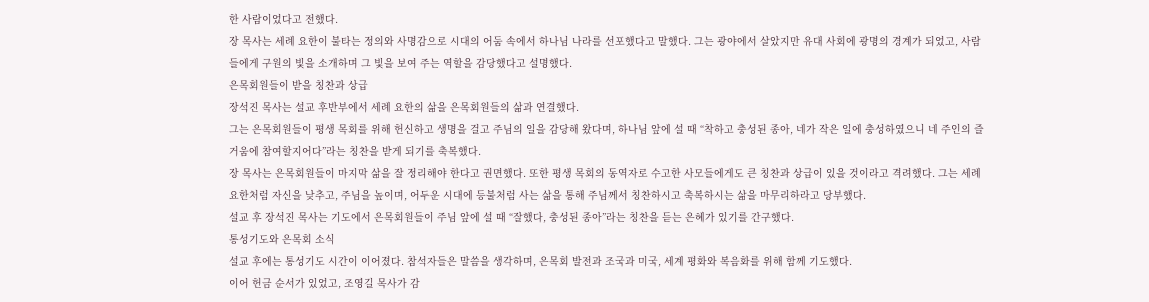한 사람이었다고 전했다.
장 목사는 세례 요한이 불타는 정의와 사명감으로 시대의 어둠 속에서 하나님 나라를 선포했다고 말했다. 그는 광야에서 살았지만 유대 사회에 광명의 경계가 되었고, 사람들에게 구원의 빛을 소개하며 그 빛을 보여 주는 역할을 감당했다고 설명했다.
은목회원들이 받을 칭찬과 상급
장석진 목사는 설교 후반부에서 세례 요한의 삶을 은목회원들의 삶과 연결했다.
그는 은목회원들이 평생 목회를 위해 헌신하고 생명을 걸고 주님의 일을 감당해 왔다며, 하나님 앞에 설 때 “착하고 충성된 종아, 네가 작은 일에 충성하였으니 네 주인의 즐거움에 참여할지어다”라는 칭찬을 받게 되기를 축복했다.
장 목사는 은목회원들이 마지막 삶을 잘 정리해야 한다고 권면했다. 또한 평생 목회의 동역자로 수고한 사모들에게도 큰 칭찬과 상급이 있을 것이라고 격려했다. 그는 세례 요한처럼 자신을 낮추고, 주님을 높이며, 어두운 시대에 등불처럼 사는 삶을 통해 주님께서 칭찬하시고 축복하시는 삶을 마무리하라고 당부했다.
설교 후 장석진 목사는 기도에서 은목회원들이 주님 앞에 설 때 “잘했다, 충성된 종아”라는 칭찬을 듣는 은혜가 있기를 간구했다.
통성기도와 은목회 소식
설교 후에는 통성기도 시간이 이어졌다. 참석자들은 말씀을 생각하며, 은목회 발전과 조국과 미국, 세계 평화와 복음화를 위해 함께 기도했다.
이어 헌금 순서가 있었고, 조영길 목사가 감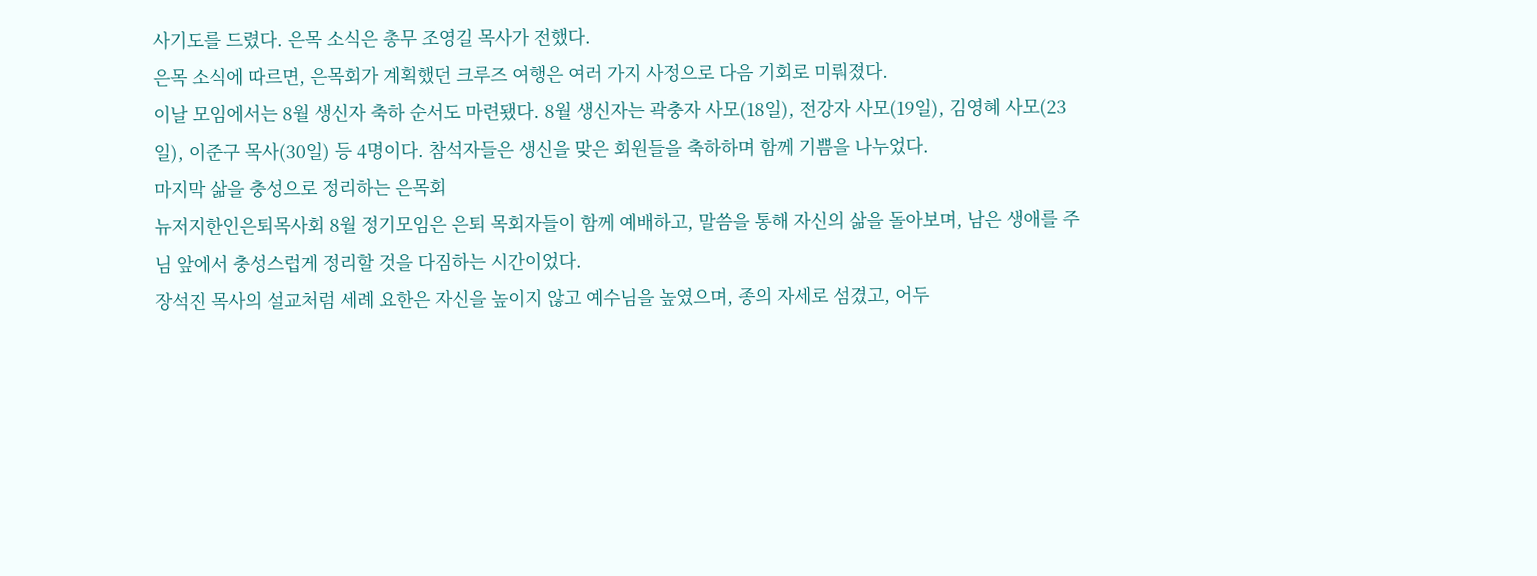사기도를 드렸다. 은목 소식은 총무 조영길 목사가 전했다.
은목 소식에 따르면, 은목회가 계획했던 크루즈 여행은 여러 가지 사정으로 다음 기회로 미뤄졌다.
이날 모임에서는 8월 생신자 축하 순서도 마련됐다. 8월 생신자는 곽충자 사모(18일), 전강자 사모(19일), 김영혜 사모(23일), 이준구 목사(30일) 등 4명이다. 참석자들은 생신을 맞은 회원들을 축하하며 함께 기쁨을 나누었다.
마지막 삶을 충성으로 정리하는 은목회
뉴저지한인은퇴목사회 8월 정기모임은 은퇴 목회자들이 함께 예배하고, 말씀을 통해 자신의 삶을 돌아보며, 남은 생애를 주님 앞에서 충성스럽게 정리할 것을 다짐하는 시간이었다.
장석진 목사의 설교처럼 세례 요한은 자신을 높이지 않고 예수님을 높였으며, 종의 자세로 섬겼고, 어두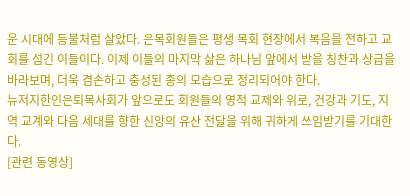운 시대에 등불처럼 살았다. 은목회원들은 평생 목회 현장에서 복음을 전하고 교회를 섬긴 이들이다. 이제 이들의 마지막 삶은 하나님 앞에서 받을 칭찬과 상급을 바라보며, 더욱 겸손하고 충성된 종의 모습으로 정리되어야 한다.
뉴저지한인은퇴목사회가 앞으로도 회원들의 영적 교제와 위로, 건강과 기도, 지역 교계와 다음 세대를 향한 신앙의 유산 전달을 위해 귀하게 쓰임받기를 기대한다.
[관련 동영상]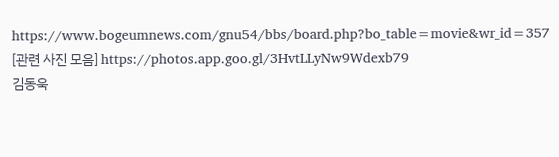https://www.bogeumnews.com/gnu54/bbs/board.php?bo_table=movie&wr_id=357
[관련 사진 모음] https://photos.app.goo.gl/3HvtLLyNw9Wdexb79
김동욱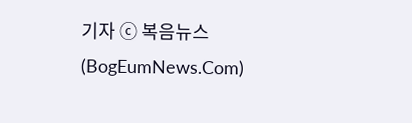기자 ⓒ 복음뉴스(BogEumNews.Com)